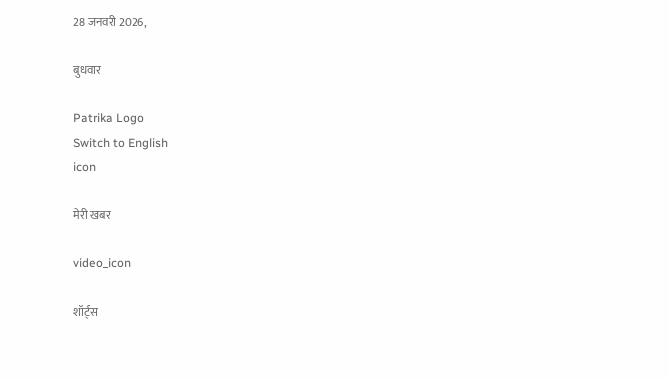28 जनवरी 2026,

बुधवार

Patrika Logo
Switch to English
icon

मेरी खबर

video_icon

शॉर्ट्स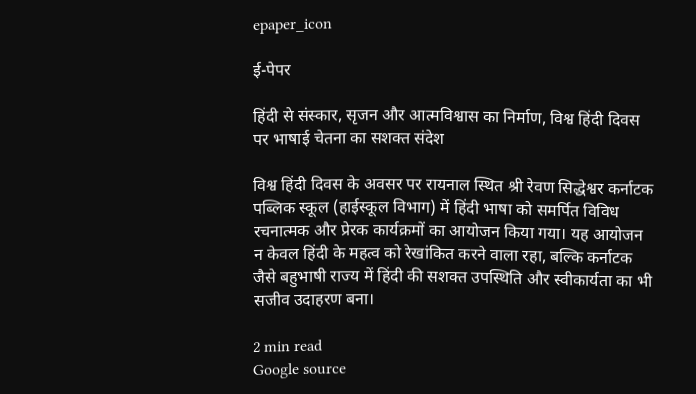epaper_icon

ई-पेपर

हिंदी से संस्कार, सृजन और आत्मविश्वास का निर्माण, विश्व हिंदी दिवस पर भाषाई चेतना का सशक्त संदेश

विश्व हिंदी दिवस के अवसर पर रायनाल स्थित श्री रेवण सिद्धेश्वर कर्नाटक पब्लिक स्कूल (हाईस्कूल विभाग) में हिंदी भाषा को समर्पित विविध रचनात्मक और प्रेरक कार्यक्रमों का आयोजन किया गया। यह आयोजन न केवल हिंदी के महत्व को रेखांकित करने वाला रहा, बल्कि कर्नाटक जैसे बहुभाषी राज्य में हिंदी की सशक्त उपस्थिति और स्वीकार्यता का भी सजीव उदाहरण बना।

2 min read
Google source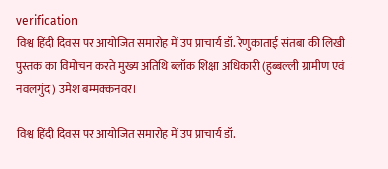verification
विश्व हिंदी दिवस पर आयोजित समारोह में उप प्राचार्य डॉ. रेणुकाताई संतबा की लिखी पुस्तक का विमोचन करते मुख्य अतिथि ब्लॉक शिक्षा अधिकारी (हुब्बल्ली ग्रामीण एवं नवलगुंद) उमेश बम्मक्कनवर।

विश्व हिंदी दिवस पर आयोजित समारोह में उप प्राचार्य डॉ.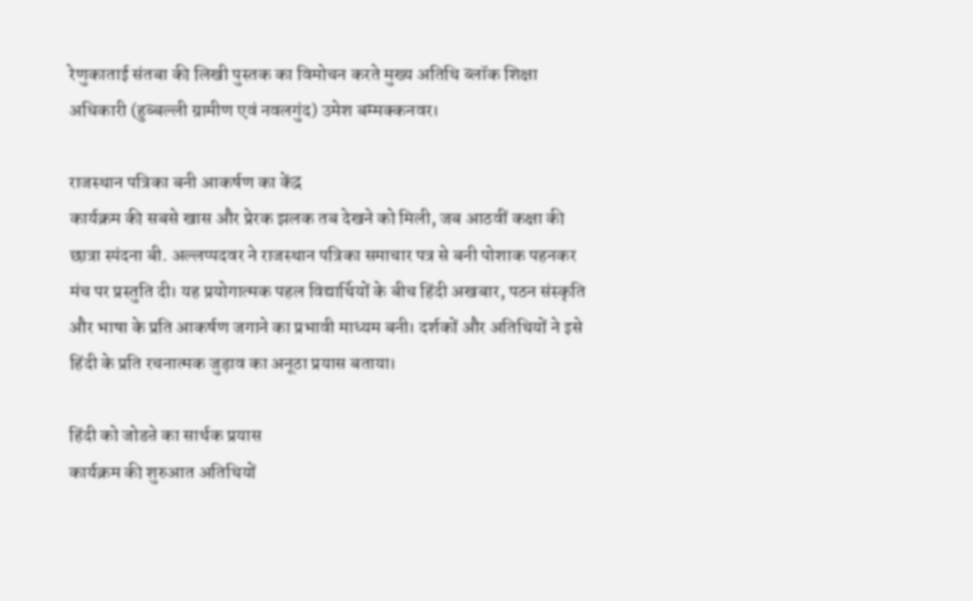रेणुकाताई संतबा की लिखी पुस्तक का विमोचन करते मुख्य अतिथि ब्लॉक शिक्षा अधिकारी (हुब्बल्ली ग्रामीण एवं नवलगुंद) उमेश बम्मक्कनवर।

राजस्थान पत्रिका बनी आकर्षण का केंद्र
कार्यक्रम की सबसे खास और प्रेरक झलक तब देखने को मिली, जब आठवीं कक्षा की छात्रा स्पंदना बी. अल्लप्पदवर ने राजस्थान पत्रिका समाचार पत्र से बनी पोशाक पहनकर मंच पर प्रस्तुति दी। यह प्रयोगात्मक पहल विद्यार्थियों के बीच हिंदी अखबार, पठन संस्कृति और भाषा के प्रति आकर्षण जगाने का प्रभावी माध्यम बनी। दर्शकों और अतिथियों ने इसे हिंदी के प्रति रचनात्मक जुड़ाव का अनूठा प्रयास बताया।

हिंदी को जोडऩे का सार्थक प्रयास
कार्यक्रम की शुरुआत अतिथियों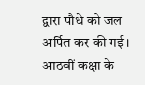द्वारा पौधे को जल अर्पित कर की गई। आठवीं कक्षा के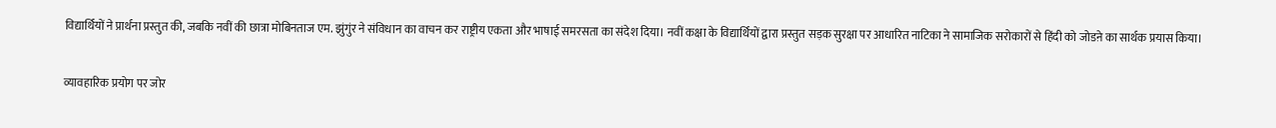विद्यार्थियों ने प्रार्थना प्रस्तुत की, जबकि नवीं की छात्रा मोबिनताज एम. झुंगुंर ने संविधान का वाचन कर राष्ट्रीय एकता और भाषाई समरसता का संदेश दिया। नवीं कक्षा के विद्यार्थियों द्वारा प्रस्तुत सड़क सुरक्षा पर आधारित नाटिका ने सामाजिक सरोकारों से हिंदी को जोडऩे का सार्थक प्रयास किया।

व्यावहारिक प्रयोग पर जोर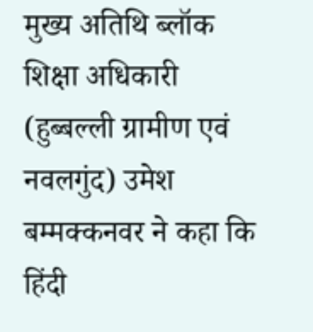मुख्य अतिथि ब्लॉक शिक्षा अधिकारी (हुब्बल्ली ग्रामीण एवं नवलगुंद) उमेश बम्मक्कनवर ने कहा कि हिंदी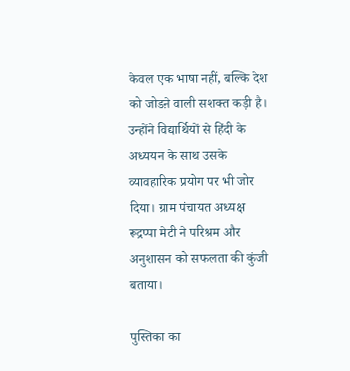केवल एक भाषा नहीं, बल्कि देश को जोडऩे वाली सशक्त कड़ी है। उन्होंने विद्यार्थियों से हिंदी के अध्ययन के साथ उसके व्यावहारिक प्रयोग पर भी जोर दिया। ग्राम पंचायत अध्यक्ष रूद्रप्पा मेटी ने परिश्रम और अनुशासन को सफलता की कुंजी बताया।

पुस्तिका का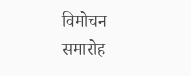विमोचन
समारोह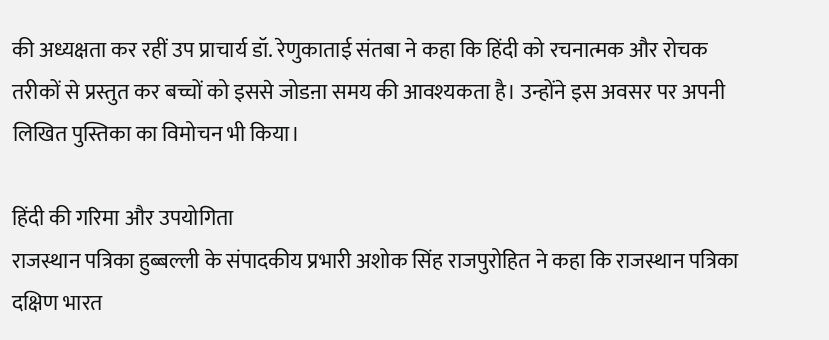की अध्यक्षता कर रहीं उप प्राचार्य डॉ. रेणुकाताई संतबा ने कहा कि हिंदी को रचनात्मक और रोचक तरीकों से प्रस्तुत कर बच्चों को इससे जोडऩा समय की आवश्यकता है। उन्होंने इस अवसर पर अपनी लिखित पुस्तिका का विमोचन भी किया।

हिंदी की गरिमा और उपयोगिता
राजस्थान पत्रिका हुब्बल्ली के संपादकीय प्रभारी अशोक सिंह राजपुरोहित ने कहा कि राजस्थान पत्रिका दक्षिण भारत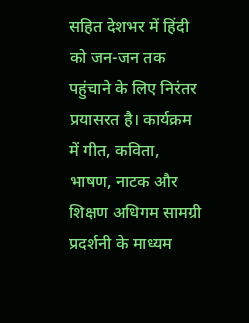सहित देशभर में हिंदी को जन-जन तक पहुंचाने के लिए निरंतर प्रयासरत है। कार्यक्रम में गीत, कविता, भाषण, नाटक और शिक्षण अधिगम सामग्री प्रदर्शनी के माध्यम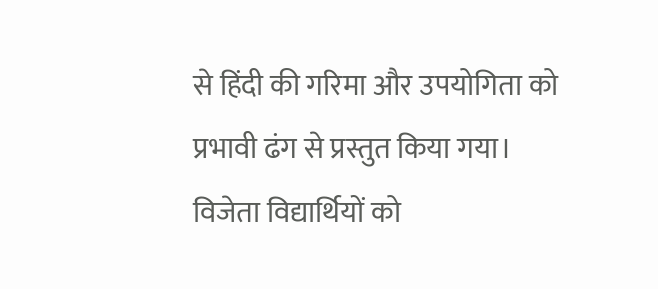से हिंदी की गरिमा और उपयोगिता को प्रभावी ढंग से प्रस्तुत किया गया। विजेता विद्यार्थियों को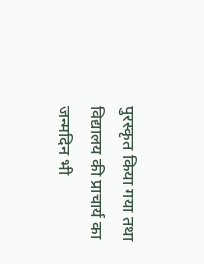पुरस्कृत किया गया तथा विद्यालय की प्राचार्य का जन्मदिन भी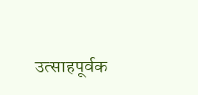उत्साहपूर्वक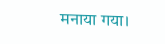मनाया गया।